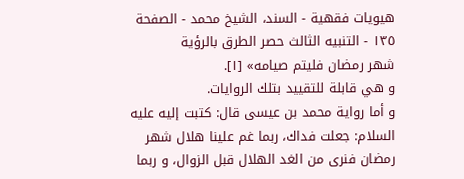هيويات فقهية - السند، الشيخ محمد - الصفحة ١٣٥ - التنبيه الثالث حصر الطرق بالرؤية
شهر رمضان فليتم صيامه» [١].
و هي قابلة للتقييد بتلك الروايات.
و أما رواية محمد بن عيسى قال: كتبت إليه عليه السلام: جعلت فداك، ربما غم علينا هلال شهر رمضان فنرى من الغد الهلال قبل الزوال، و ربما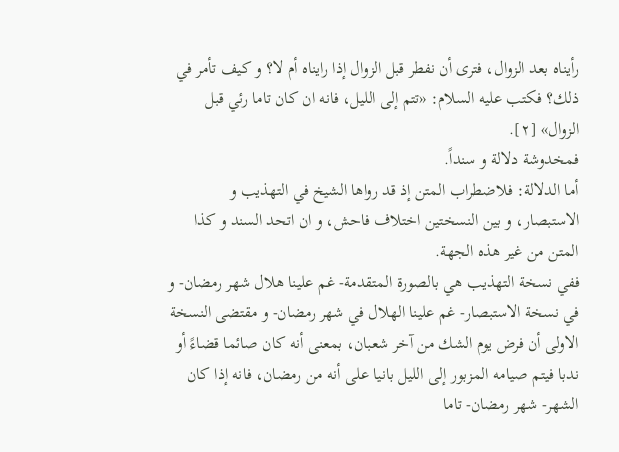رأيناه بعد الزوال، فترى أن نفطر قبل الزوال إذا رايناه أم لا؟ و كيف تأمر في ذلك؟ فكتب عليه السلام: «تتم إلى الليل، فانه ان كان تاما رئي قبل الزوال» [٢].
فمخدوشة دلالة و سنداً.
أما الدلالة: فلاضطراب المتن إذ قد رواها الشيخ في التهذيب و الاستبصار، و بين النسختين اختلاف فاحش، و ان اتحد السند و كذا المتن من غير هذه الجهة.
ففي نسخة التهذيب هي بالصورة المتقدمة- غم علينا هلال شهر رمضان- و في نسخة الاستبصار- غم علينا الهلال في شهر رمضان- و مقتضى النسخة الاولى أن فرض يوم الشك من آخر شعبان، بمعنى أنه كان صائما قضاءً أو ندبا فيتم صيامه المزبور إلى الليل بانيا على أنه من رمضان، فانه إذا كان الشهر- شهر رمضان- تاما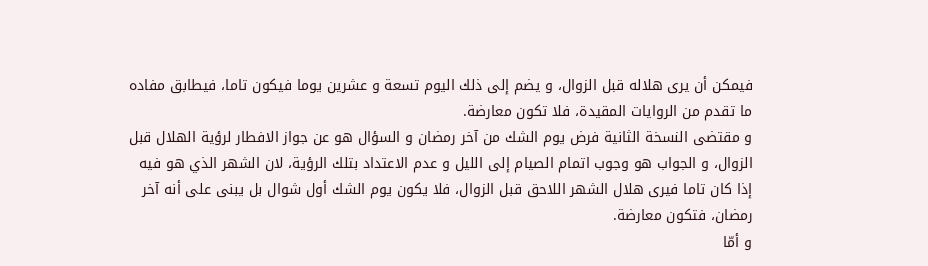فيمكن أن يرى هلاله قبل الزوال، و يضم إلى ذلك اليوم تسعة و عشرين يوما فيكون تاما، فيطابق مفاده ما تقدم من الروايات المقيدة، فلا تكون معارضة.
و مقتضى النسخة الثانية فرض يوم الشك من آخر رمضان و السؤال هو عن جواز الافطار لرؤية الهلال قبل الزوال، و الجواب هو وجوب اتمام الصيام إلى الليل و عدم الاعتداد بتلك الرؤية، لان الشهر الذي هو فيه إذا كان تاما فيرى هلال الشهر اللاحق قبل الزوال، فلا يكون يوم الشك أول شوال بل يبنى على أنه آخر رمضان، فتكون معارضة.
و أمّا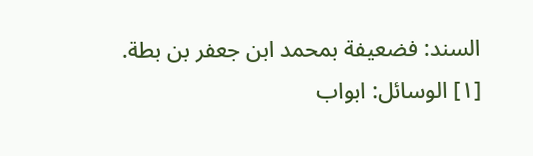السند: فضعيفة بمحمد ابن جعفر بن بطة.
[١] الوسائل: ابواب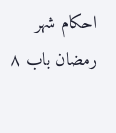احكام شهر رمضان باب ٨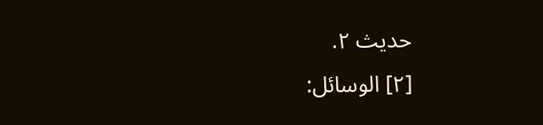حديث ٢.
[٢] الوسائل: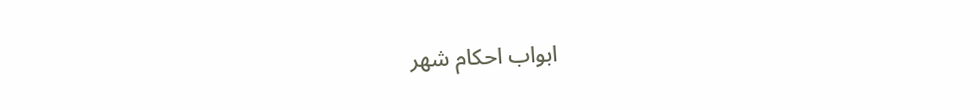ابواب احكام شهر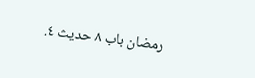رمضان باب ٨ حديث ٤.